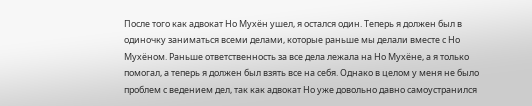После того как адвокат Но Мухён ушел, я остался один. Теперь я должен был в одиночку заниматься всеми делами, которые раньше мы делали вместе с Но Мухёном. Раньше ответственность за все дела лежала на Но Мухёне, а я только помогал, а теперь я должен был взять все на себя. Однако в целом у меня не было проблем с ведением дел, так как адвокат Но уже довольно давно самоустранился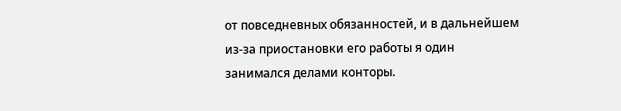от повседневных обязанностей, и в дальнейшем из-за приостановки его работы я один занимался делами конторы.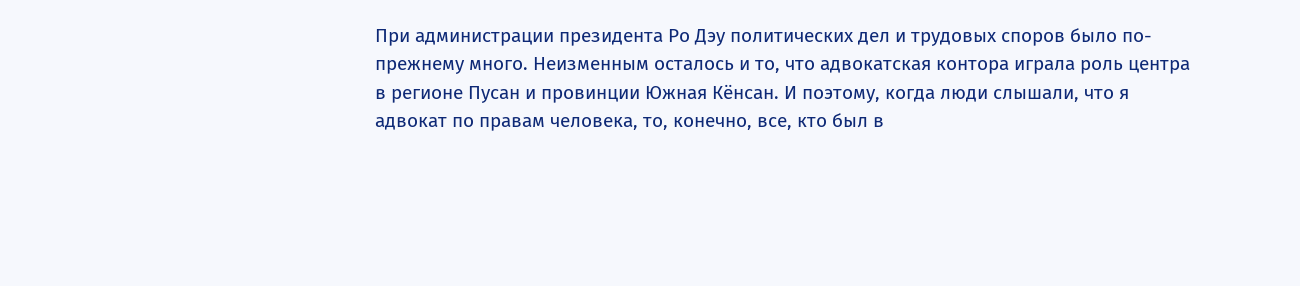При администрации президента Ро Дэу политических дел и трудовых споров было по-прежнему много. Неизменным осталось и то, что адвокатская контора играла роль центра в регионе Пусан и провинции Южная Кёнсан. И поэтому, когда люди слышали, что я адвокат по правам человека, то, конечно, все, кто был в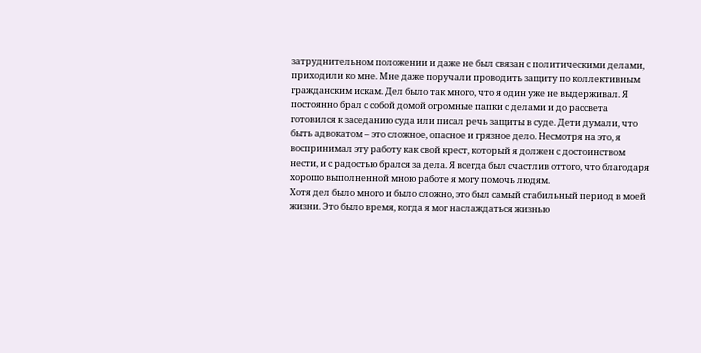затруднительном положении и даже не был связан с политическими делами, приходили ко мне. Мне даже поручали проводить защиту по коллективным гражданским искам. Дел было так много, что я один уже не выдерживал. Я постоянно брал с собой домой огромные папки с делами и до рассвета готовился к заседанию суда или писал речь защиты в суде. Дети думали, что быть адвокатом – это сложное, опасное и грязное дело. Несмотря на это, я воспринимал эту работу как свой крест, который я должен с достоинством нести, и с радостью брался за дела. Я всегда был счастлив оттого, что благодаря хорошо выполненной мною работе я могу помочь людям.
Хотя дел было много и было сложно, это был самый стабильный период в моей жизни. Это было время, когда я мог наслаждаться жизнью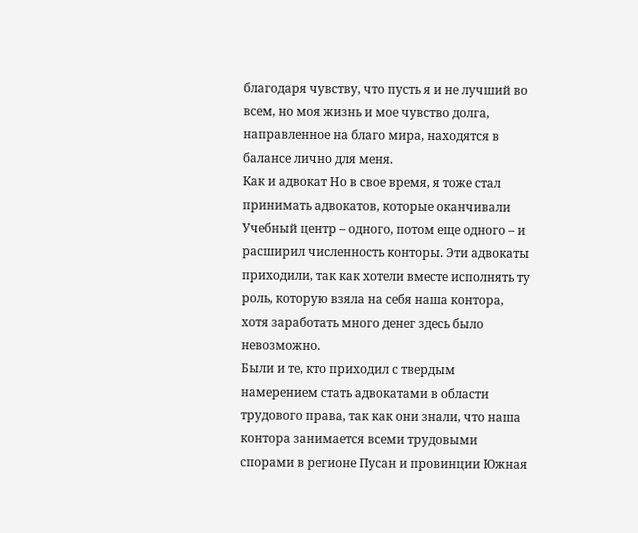благодаря чувству, что пусть я и не лучший во всем, но моя жизнь и мое чувство долга, направленное на благо мира, находятся в балансе лично для меня.
Как и адвокат Но в свое время, я тоже стал принимать адвокатов, которые оканчивали Учебный центр – одного, потом еще одного – и расширил численность конторы. Эти адвокаты приходили, так как хотели вместе исполнять ту роль, которую взяла на себя наша контора, хотя заработать много денег здесь было невозможно.
Были и те, кто приходил с твердым намерением стать адвокатами в области трудового права, так как они знали, что наша контора занимается всеми трудовыми спорами в регионе Пусан и провинции Южная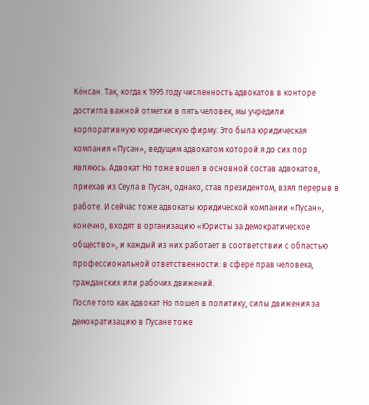Кёнсан. Так, когда к 1995 году численность адвокатов в конторе достигла важной отметки в пять человек, мы учредили корпоративную юридическую фирму. Это была юридическая компания «Пусан», ведущим адвокатом которой я до сих пор являюсь. Адвокат Но тоже вошел в основной состав адвокатов, приехав из Сеула в Пусан, однако, став президентом, взял перерыв в работе. И сейчас тоже адвокаты юридической компании «Пусан», конечно, входят в организацию «Юристы за демократическое общество», и каждый из них работает в соответствии с областью профессиональной ответственности: в сфере прав человека, гражданских или рабочих движений.
После того как адвокат Но пошел в политику, силы движения за демократизацию в Пусане тоже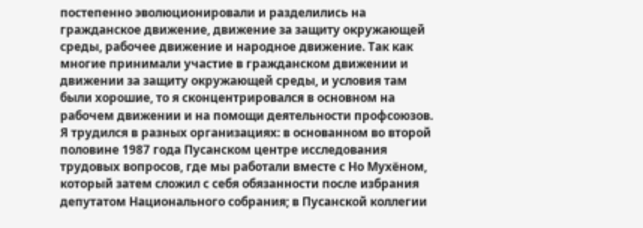постепенно эволюционировали и разделились на гражданское движение, движение за защиту окружающей среды, рабочее движение и народное движение. Так как многие принимали участие в гражданском движении и движении за защиту окружающей среды, и условия там были хорошие, то я сконцентрировался в основном на рабочем движении и на помощи деятельности профсоюзов.
Я трудился в разных организациях: в основанном во второй половине 1987 года Пусанском центре исследования трудовых вопросов, где мы работали вместе с Но Мухёном, который затем сложил с себя обязанности после избрания депутатом Национального собрания; в Пусанской коллегии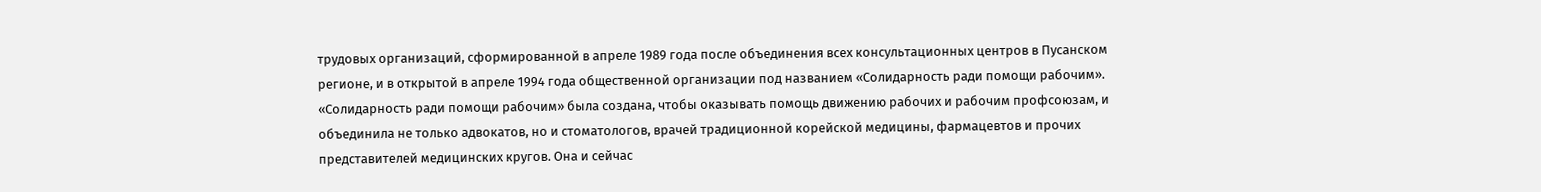трудовых организаций, сформированной в апреле 1989 года после объединения всех консультационных центров в Пусанском регионе, и в открытой в апреле 1994 года общественной организации под названием «Солидарность ради помощи рабочим».
«Солидарность ради помощи рабочим» была создана, чтобы оказывать помощь движению рабочих и рабочим профсоюзам, и объединила не только адвокатов, но и стоматологов, врачей традиционной корейской медицины, фармацевтов и прочих представителей медицинских кругов. Она и сейчас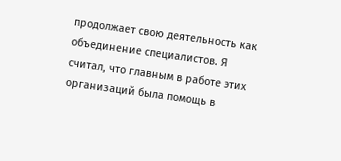продолжает свою деятельность как объединение специалистов. Я считал, что главным в работе этих организаций была помощь в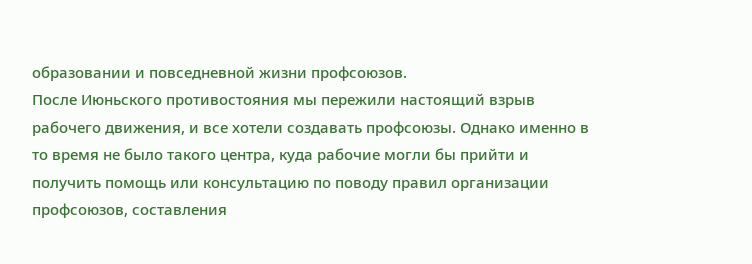образовании и повседневной жизни профсоюзов.
После Июньского противостояния мы пережили настоящий взрыв рабочего движения, и все хотели создавать профсоюзы. Однако именно в то время не было такого центра, куда рабочие могли бы прийти и получить помощь или консультацию по поводу правил организации профсоюзов, составления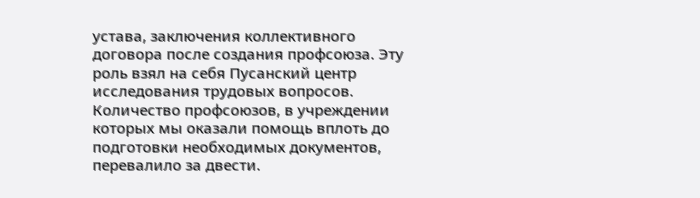устава, заключения коллективного договора после создания профсоюза. Эту роль взял на себя Пусанский центр исследования трудовых вопросов. Количество профсоюзов, в учреждении которых мы оказали помощь вплоть до подготовки необходимых документов, перевалило за двести.